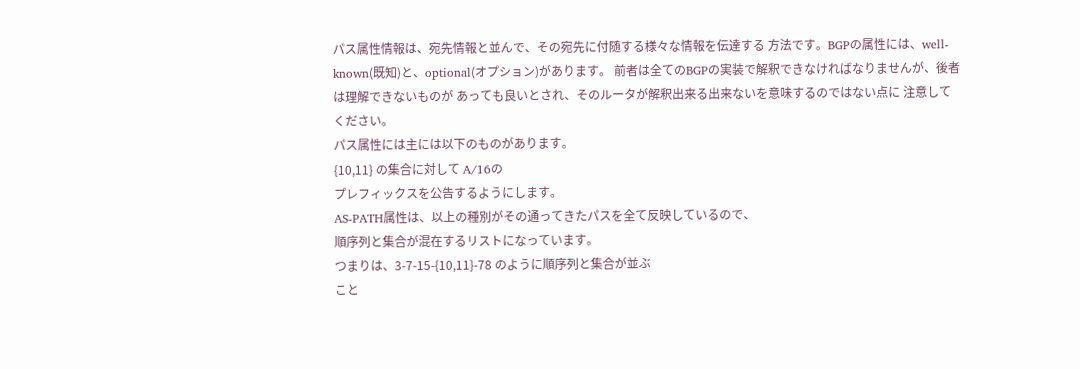パス属性情報は、宛先情報と並んで、その宛先に付随する様々な情報を伝達する 方法です。BGPの属性には、well-known(既知)と、optional(オプション)があります。 前者は全てのBGPの実装で解釈できなければなりませんが、後者は理解できないものが あっても良いとされ、そのルータが解釈出来る出来ないを意味するのではない点に 注意してください。
パス属性には主には以下のものがあります。
{10,11} の集合に対して A/16の
プレフィックスを公告するようにします。
AS-PATH属性は、以上の種別がその通ってきたパスを全て反映しているので、
順序列と集合が混在するリストになっています。
つまりは、3-7-15-{10,11}-78 のように順序列と集合が並ぶ
こと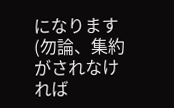になります(勿論、集約がされなければ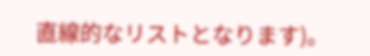直線的なリストとなります)。